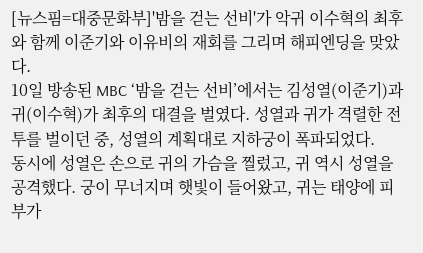[뉴스핌=대중문화부]'밤을 걷는 선비'가 악귀 이수혁의 최후와 함께 이준기와 이유비의 재회를 그리며 해피엔딩을 맞았다.
10일 방송된 MBC ‘밤을 걷는 선비’에서는 김성열(이준기)과 귀(이수혁)가 최후의 대결을 벌였다. 성열과 귀가 격렬한 전투를 벌이던 중, 성열의 계획대로 지하궁이 폭파되었다.
동시에 성열은 손으로 귀의 가슴을 찔렀고, 귀 역시 성열을 공격했다. 궁이 무너지며 햇빛이 들어왔고, 귀는 태양에 피부가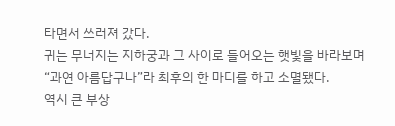타면서 쓰러져 갔다.
귀는 무너지는 지하궁과 그 사이로 들어오는 햇빛을 바라보며 “과연 아름답구나”라 최후의 한 마디를 하고 소멸됐다.
역시 큰 부상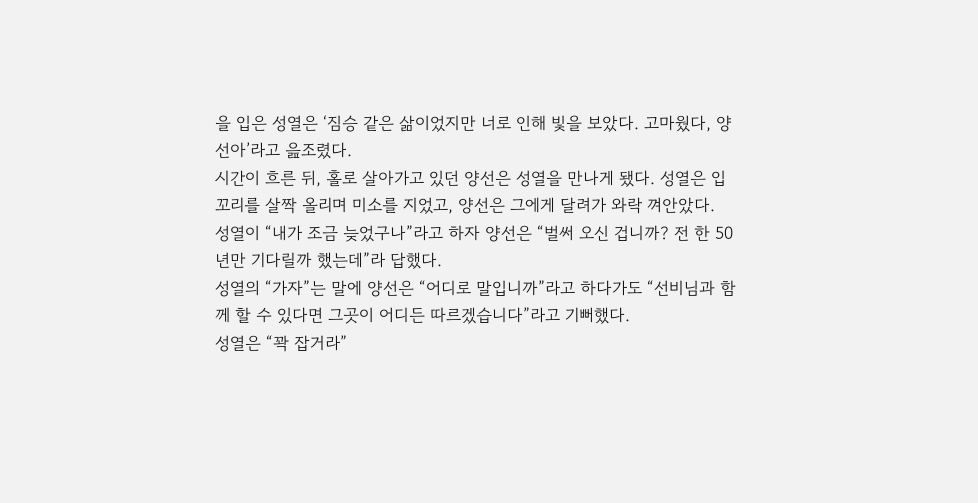을 입은 성열은 ‘짐승 같은 삶이었지만 너로 인해 빛을 보았다. 고마웠다, 양선아’라고 읊조렸다.
시간이 흐른 뒤, 홀로 살아가고 있던 양선은 성열을 만나게 됐다. 성열은 입꼬리를 살짝 올리며 미소를 지었고, 양선은 그에게 달려가 와락 껴안았다.
성열이 “내가 조금 늦었구나”라고 하자 양선은 “벌써 오신 겁니까? 전 한 50년만 기다릴까 했는데”라 답했다.
성열의 “가자”는 말에 양선은 “어디로 말입니까”라고 하다가도 “선비님과 함께 할 수 있다면 그곳이 어디든 따르겠습니다”라고 기뻐했다.
성열은 “꽉 잡거라”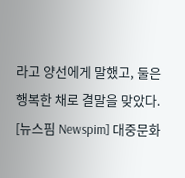라고 양선에게 말했고, 둘은 행복한 채로 결말을 맞았다.
[뉴스핌 Newspim] 대중문화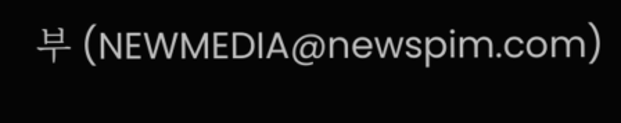부 (NEWMEDIA@newspim.com)